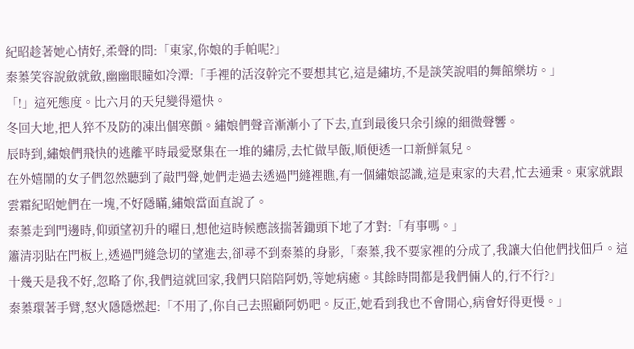紀昭趁著她心情好,柔聲的問:「東家,你娘的手帕呢?」
秦蓁笑容說斂就斂,幽幽眼瞳如冷潭:「手裡的活沒幹完不要想其它,這是繡坊,不是談笑說唱的舞館樂坊。」
「!」這死態度。比六月的天兒變得還快。
冬回大地,把人猝不及防的凍出個寒顫。繡娘們聲音漸漸小了下去,直到最後只余引線的細微聲響。
辰時到,繡娘們飛快的逃離平時最愛聚集在一堆的繡房,去忙做早飯,順便透一口新鮮氣兒。
在外嬉鬧的女子們忽然聽到了敲門聲,她們走過去透過門縫裡瞧,有一個繡娘認識,這是東家的夫君,忙去通秉。東家就跟雲霜紀昭她們在一塊,不好隱瞞,繡娘當面直說了。
秦蓁走到門邊時,仰頭望初升的曜日,想他這時候應該揣著鋤頭下地了才對:「有事嗎。」
簫清羽貼在門板上,透過門縫急切的望進去,卻尋不到秦蓁的身影,「秦蓁,我不要家裡的分成了,我讓大伯他們找佃戶。這十幾天是我不好,忽略了你,我們這就回家,我們只陪陪阿奶,等她病癒。其餘時間都是我們倆人的,行不行?」
秦蓁環著手臂,怒火隱隱燃起:「不用了,你自己去照顧阿奶吧。反正,她看到我也不會開心,病會好得更慢。」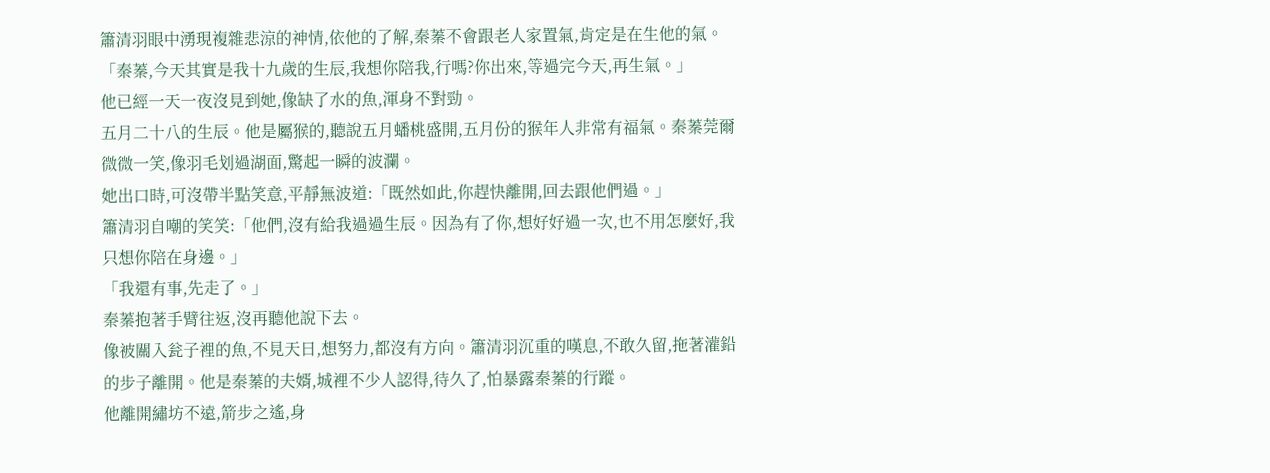簫清羽眼中湧現複雜悲涼的神情,依他的了解,秦蓁不會跟老人家置氣,肯定是在生他的氣。
「秦蓁,今天其實是我十九歲的生辰,我想你陪我,行嗎?你出來,等過完今天,再生氣。」
他已經一天一夜沒見到她,像缺了水的魚,渾身不對勁。
五月二十八的生辰。他是屬猴的,聽說五月蟠桃盛開,五月份的猴年人非常有福氣。秦蓁莞爾微微一笑,像羽毛划過湖面,驚起一瞬的波瀾。
她出口時,可沒帶半點笑意,平靜無波道:「既然如此,你趕快離開,回去跟他們過。」
簫清羽自嘲的笑笑:「他們,沒有給我過過生辰。因為有了你,想好好過一次,也不用怎麼好,我只想你陪在身邊。」
「我還有事,先走了。」
秦蓁抱著手臂往返,沒再聽他說下去。
像被關入瓮子裡的魚,不見天日,想努力,都沒有方向。簫清羽沉重的嘆息,不敢久留,拖著灌鉛的步子離開。他是秦蓁的夫婿,城裡不少人認得,待久了,怕暴露秦蓁的行蹤。
他離開繡坊不遠,箭步之遙,身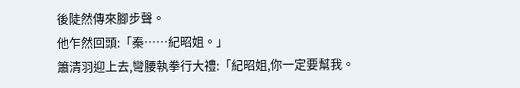後陡然傳來腳步聲。
他乍然回頭:「秦……紀昭姐。」
簫清羽迎上去,彎腰執拳行大禮:「紀昭姐,你一定要幫我。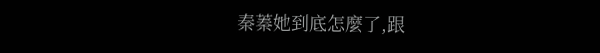秦蓁她到底怎麼了,跟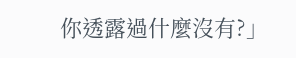你透露過什麼沒有?」